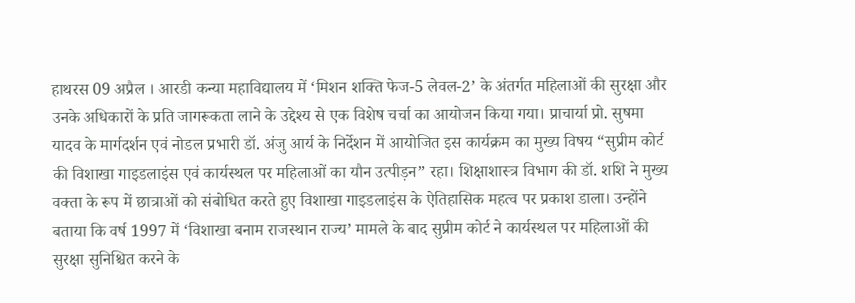हाथरस 09 अप्रैल । आरडी कन्या महाविद्यालय में ‘मिशन शक्ति फेज-5 लेवल-2’ के अंतर्गत महिलाओं की सुरक्षा और उनके अधिकारों के प्रति जागरूकता लाने के उद्देश्य से एक विशेष चर्चा का आयोजन किया गया। प्राचार्या प्रो. सुषमा यादव के मार्गदर्शन एवं नोडल प्रभारी डॉ. अंजु आर्य के निर्देशन में आयोजित इस कार्यक्रम का मुख्य विषय “सुप्रीम कोर्ट की विशाखा गाइडलाइंस एवं कार्यस्थल पर महिलाओं का यौन उत्पीड़न” रहा। शिक्षाशास्त्र विभाग की डॉ. शशि ने मुख्य वक्ता के रूप में छात्राओं को संबोधित करते हुए विशाखा गाइडलाइंस के ऐतिहासिक महत्व पर प्रकाश डाला। उन्होंने बताया कि वर्ष 1997 में ‘विशाखा बनाम राजस्थान राज्य’ मामले के बाद सुप्रीम कोर्ट ने कार्यस्थल पर महिलाओं की सुरक्षा सुनिश्चित करने के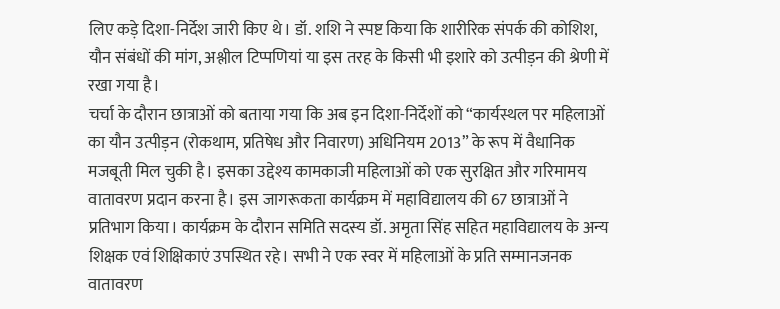लिए कड़े दिशा-निर्देश जारी किए थे। डॉ. शशि ने स्पष्ट किया कि शारीरिक संपर्क की कोशिश, यौन संबंधों की मांग, अश्लील टिप्पणियां या इस तरह के किसी भी इशारे को उत्पीड़न की श्रेणी में रखा गया है।
चर्चा के दौरान छात्राओं को बताया गया कि अब इन दिशा-निर्देशों को “कार्यस्थल पर महिलाओं का यौन उत्पीड़न (रोकथाम, प्रतिषेध और निवारण) अधिनियम 2013” के रूप में वैधानिक मजबूती मिल चुकी है। इसका उद्देश्य कामकाजी महिलाओं को एक सुरक्षित और गरिमामय वातावरण प्रदान करना है। इस जागरूकता कार्यक्रम में महाविद्यालय की 67 छात्राओं ने प्रतिभाग किया। कार्यक्रम के दौरान समिति सदस्य डॉ. अमृता सिंह सहित महाविद्यालय के अन्य शिक्षक एवं शिक्षिकाएं उपस्थित रहे। सभी ने एक स्वर में महिलाओं के प्रति सम्मानजनक वातावरण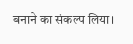बनाने का संकल्प लिया।